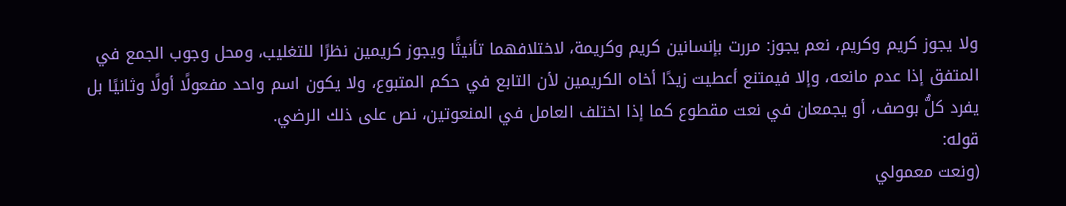ولا يجوز كريم وكريم، نعم يجوز: مررت بإنسانين كريم وكريمة، لاختلافهما تأنيثًا ويجوز كريمين نظرًا للتغليب، ومحل وجوب الجمع في المتفق إذا عدم مانعه، وإلا فيمتنع أعطيت زيدًا أخاه الكريمين لأن التابع في حكم المتبوع، ولا يكون اسم واحد مفعولًا أولًا وثانيًا بل يفرد كلُّ بوصف، أو يجمعان في نعت مقطوع كما إذا اختلف العامل في المنعوتين، نص على ذلك الرضي.
قوله:
(ونعت معمولي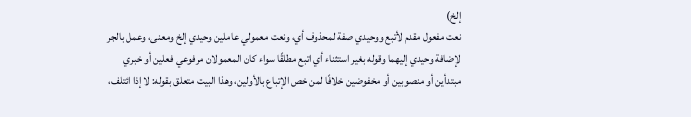إلخ)
نعت مفعول مقدم لأتبع ووحيدي صفة لمحذوف أي، ونعت معمولي عاملين وحيدي إلخ ومعنى، وعمل بالجر لإضافة وحيدي إليهما وقوله بغير استثناء أي اتبع مطلقًا سواء كان المعمولان مرفوعي فعلين أو خبري مبتدأين أو منصوبين أو مخفوضين خلافًا لمن خص الإتباع بالأولين، وهذا البيت متعلق بقوله: لا إذا ائتلف،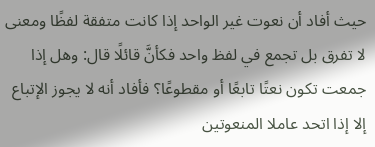حيث أفاد أن نعوت غير الواحد إذا كانت متفقة لفظًا ومعنى لا تفرق بل تجمع في لفظ واحد فكأنَّ قائلًا قال: وهل إذا جمعت تكون نعتًا تابعًا أو مقطوعًا؟ فأفاد أنه لا يجوز الإتباع إلا إذا اتحد عاملا المنعوتين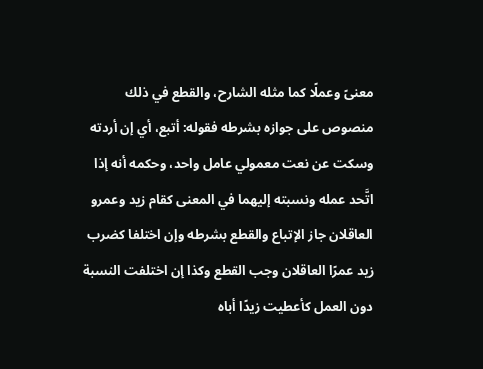معنىً وعملًا كما مثله الشارح، والقطع في ذلك منصوص على جوازه بشرطه فقوله: أتبع، أي إن أردته وسكت عن نعت معمولي عامل واحد، وحكمه أنه إذا اتَّحد عمله ونسبته إليهما في المعنى كقام زيد وعمرو العاقلان جاز الإتباع والقطع بشرطه وإن اختلفا كضرب زيد عمرًا العاقلان وجب القطع وكذا إن اختلفت النسبة دون العمل كأعطيت زيدًا أباه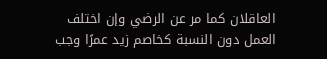العاقلان كما مر عن الرضي وإن اختلف العمل دون النسبة كخاصم زيد عمرًا وجب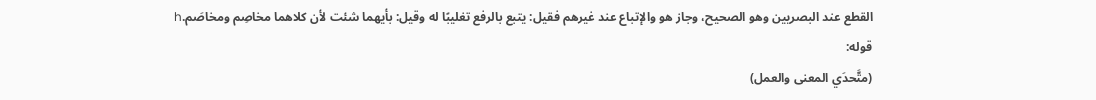القطع عند البصريين وهو الصحيح، وجاز هو والإتباع عند غيرهم فقيل: يتبع بالرفع تغليبًا له وقيل: بأيهما شئت لأن كلاهما مخاصِم ومخاصَم.h
قوله:
(متَّحدَي المعنى والعمل)